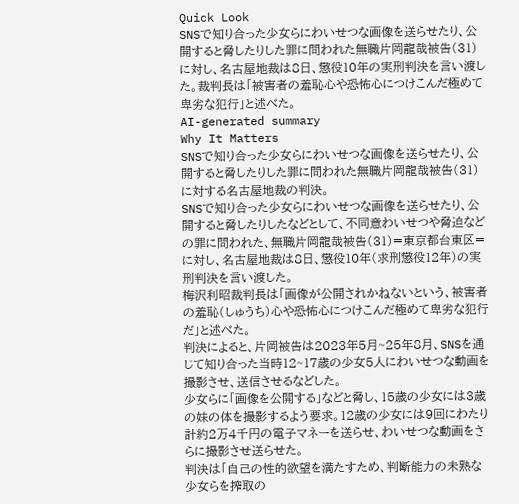Quick Look
SNSで知り合った少女らにわいせつな画像を送らせたり、公開すると脅したりした罪に問われた無職片岡龍哉被告(31)に対し、名古屋地裁は8日、懲役10年の実刑判決を言い渡した。裁判長は「被害者の羞恥心や恐怖心につけこんだ極めて卑劣な犯行」と述べた。
AI-generated summary
Why It Matters
SNSで知り合った少女らにわいせつな画像を送らせたり、公開すると脅したりした罪に問われた無職片岡龍哉被告(31)に対する名古屋地裁の判決。
SNSで知り合った少女らにわいせつな画像を送らせたり、公開すると脅したりしたなどとして、不同意わいせつや脅迫などの罪に問われた、無職片岡龍哉被告(31)=東京都台東区=に対し、名古屋地裁は8日、懲役10年(求刑懲役12年)の実刑判決を言い渡した。
梅沢利昭裁判長は「画像が公開されかねないという、被害者の羞恥(しゅうち)心や恐怖心につけこんだ極めて卑劣な犯行だ」と述べた。
判決によると、片岡被告は2023年5月~25年8月、SNSを通じて知り合った当時12~17歳の少女5人にわいせつな動画を撮影させ、送信させるなどした。
少女らに「画像を公開する」などと脅し、15歳の少女には3歳の妹の体を撮影するよう要求。12歳の少女には9回にわたり計約2万4千円の電子マネーを送らせ、わいせつな動画をさらに撮影させ送らせた。
判決は「自己の性的欲望を満たすため、判断能力の未熟な少女らを搾取の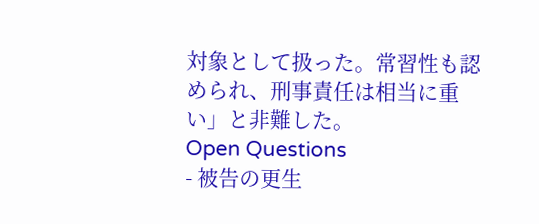対象として扱った。常習性も認められ、刑事責任は相当に重い」と非難した。
Open Questions
- 被告の更生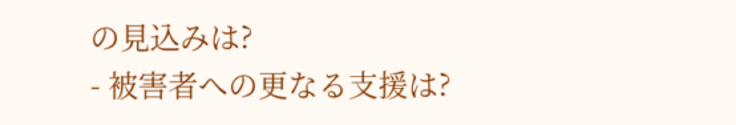の見込みは?
- 被害者への更なる支援は?